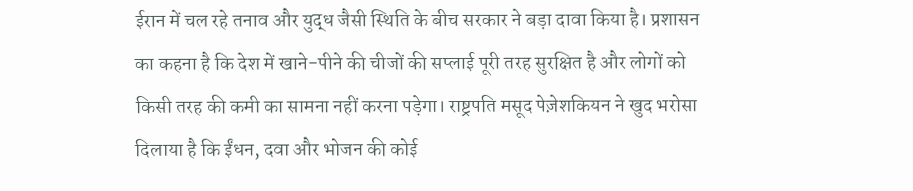ईरान में चल रहे तनाव और युद्ध जैसी स्थिति के बीच सरकार ने बड़ा दावा किया है। प्रशासन का कहना है कि देश में खाने-पीने की चीजों की सप्लाई पूरी तरह सुरक्षित है और लोगों को किसी तरह की कमी का सामना नहीं करना पड़ेगा। राष्ट्रपति मसूद पेज़ेशकियन ने खुद भरोसा दिलाया है कि ईंधन, दवा और भोजन की कोई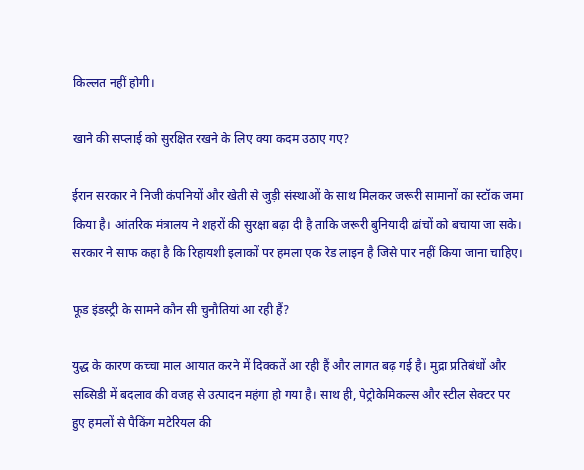किल्लत नहीं होगी।

खाने की सप्लाई को सुरक्षित रखने के लिए क्या कदम उठाए गए?

ईरान सरकार ने निजी कंपनियों और खेती से जुड़ी संस्थाओं के साथ मिलकर जरूरी सामानों का स्टॉक जमा किया है। आंतरिक मंत्रालय ने शहरों की सुरक्षा बढ़ा दी है ताकि जरूरी बुनियादी ढांचों को बचाया जा सके। सरकार ने साफ कहा है कि रिहायशी इलाकों पर हमला एक रेड लाइन है जिसे पार नहीं किया जाना चाहिए।

फूड इंडस्ट्री के सामने कौन सी चुनौतियां आ रही हैं?

युद्ध के कारण कच्चा माल आयात करने में दिक्कतें आ रही हैं और लागत बढ़ गई है। मुद्रा प्रतिबंधों और सब्सिडी में बदलाव की वजह से उत्पादन महंगा हो गया है। साथ ही, पेट्रोकेमिकल्स और स्टील सेक्टर पर हुए हमलों से पैकिंग मटेरियल की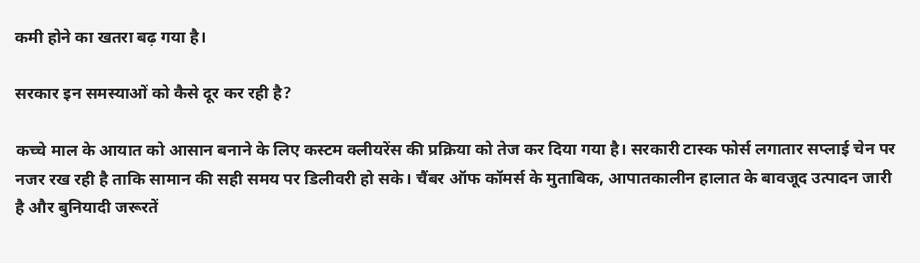कमी होने का खतरा बढ़ गया है।

सरकार इन समस्याओं को कैसे दूर कर रही है?

कच्चे माल के आयात को आसान बनाने के लिए कस्टम क्लीयरेंस की प्रक्रिया को तेज कर दिया गया है। सरकारी टास्क फोर्स लगातार सप्लाई चेन पर नजर रख रही है ताकि सामान की सही समय पर डिलीवरी हो सके। चैंबर ऑफ कॉमर्स के मुताबिक, आपातकालीन हालात के बावजूद उत्पादन जारी है और बुनियादी जरूरतें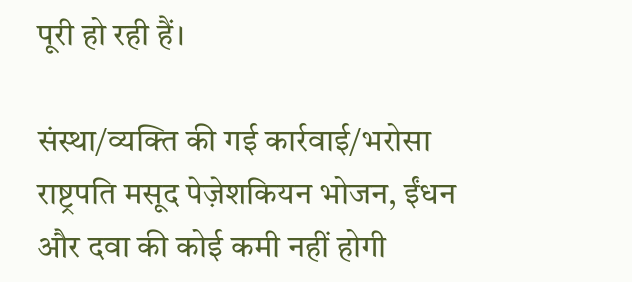पूरी हो रही हैं।

संस्था/व्यक्ति की गई कार्रवाई/भरोसा
राष्ट्रपति मसूद पेज़ेशकियन भोजन, ईंधन और दवा की कोई कमी नहीं होगी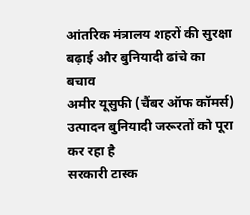आंतरिक मंत्रालय शहरों की सुरक्षा बढ़ाई और बुनियादी ढांचे का बचाव
अमीर यूसुफी (चैंबर ऑफ कॉमर्स) उत्पादन बुनियादी जरूरतों को पूरा कर रहा है
सरकारी टास्क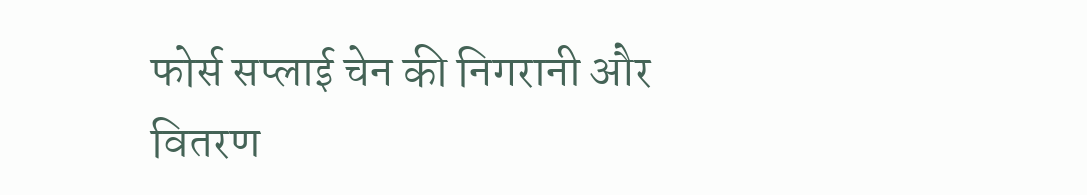फोर्स सप्लाई चेन की निगरानी और वितरण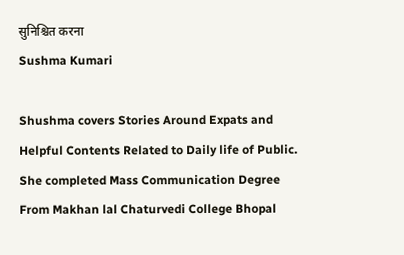सुनिश्चित करना
Sushma Kumari

Shushma covers Stories Around Expats and Helpful Contents Related to Daily life of Public. She completed Mass Communication Degree From Makhan lal Chaturvedi College Bhopal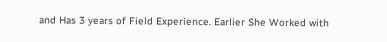and Has 3 years of Field Experience. Earlier She Worked with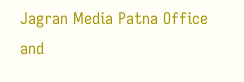Jagran Media Patna Office and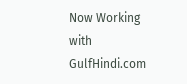Now Working with GulfHindi.com